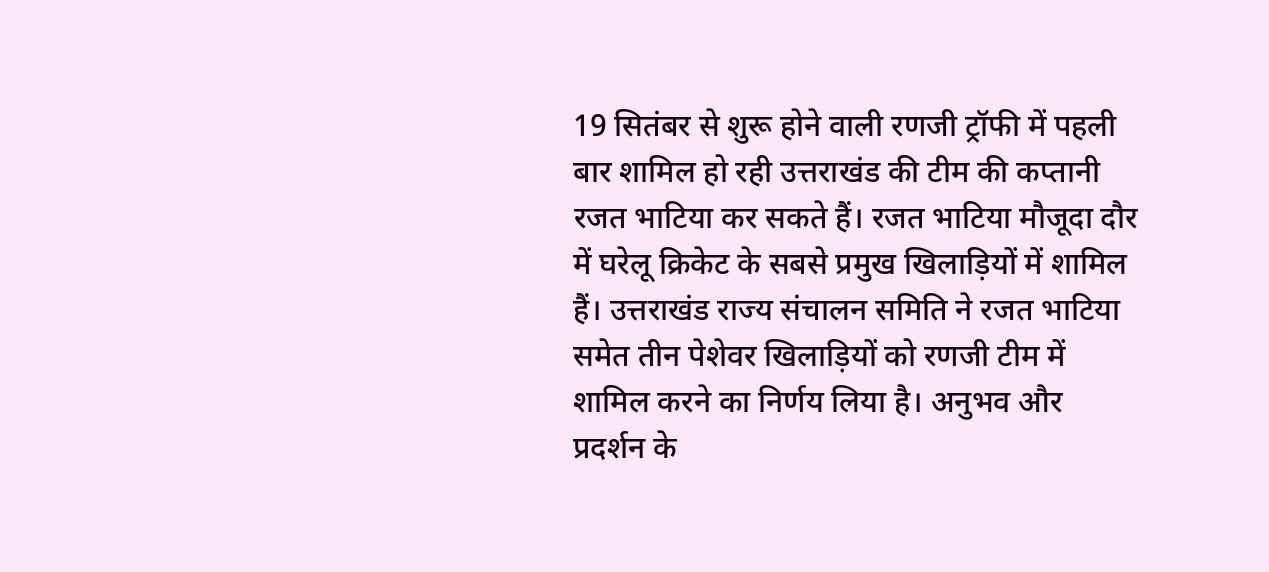19 सितंबर से शुरू होने वाली रणजी ट्रॉफी में पहली बार शामिल हो रही उत्तराखंड की टीम की कप्तानी रजत भाटिया कर सकते हैं। रजत भाटिया मौजूदा दौर में घरेलू क्रिकेट के सबसे प्रमुख खिलाड़ियों में शामिल हैं। उत्तराखंड राज्य संचालन समिति ने रजत भाटिया समेत तीन पेशेवर खिलाड़ियों को रणजी टीम में शामिल करने का निर्णय लिया है। अनुभव और प्रदर्शन के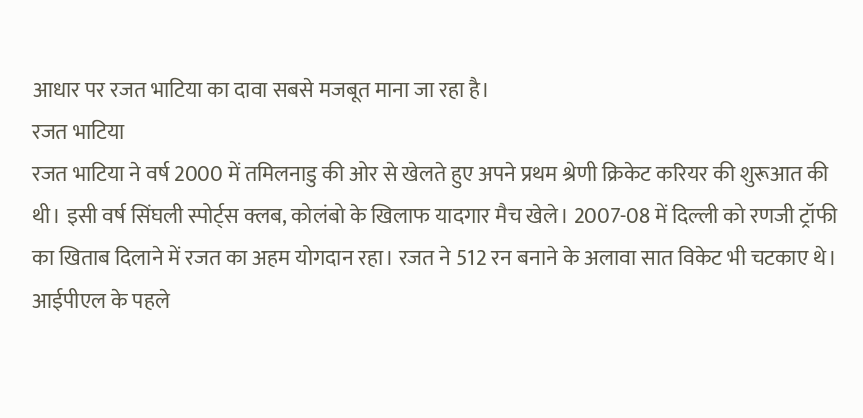आधार पर रजत भाटिया का दावा सबसे मजबूत माना जा रहा है।
रजत भाटिया
रजत भाटिया ने वर्ष 2000 में तमिलनाडु की ओर से खेलते हुए अपने प्रथम श्रेणी क्रिकेट करियर की शुरूआत की थी। इसी वर्ष सिंघली स्पोर्ट्स क्लब, कोलंबो के खिलाफ यादगार मैच खेले। 2007-08 में दिल्ली को रणजी ट्रॉफी का खिताब दिलाने में रजत का अहम योगदान रहा। रजत ने 512 रन बनाने के अलावा सात विकेट भी चटकाए थे। आईपीएल के पहले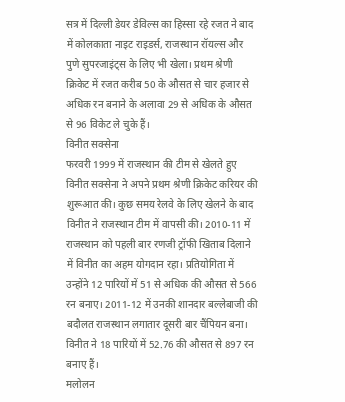सत्र में दिल्ली डेयर डेविल्स का हिस्सा रहे रजत ने बाद में कोलकाता नाइट राइडर्स, राजस्थान रॉयल्स और पुणे सुपरजाइंट्स के लिए भी खेला। प्रथम श्रेणी क्रिकेट में रजत करीब 50 के औसत से चार हजार से अधिक रन बनाने के अलावा 29 से अधिक के औसत से 96 विकेट ले चुके हैं।
विनीत सक्सेना
फरवरी 1999 में राजस्थान की टीम से खेलते हुए विनीत सक्सेना ने अपने प्रथम श्रेणी क्रिकेट करियर की शुरूआत की। कुछ समय रेलवे के लिए खेलने के बाद विनीत ने राजस्थान टीम में वापसी की। 2010-11 में राजस्थान को पहली बार रणजी ट्रॉफी खिताब दिलाने में विनीत का अहम योगदान रहा। प्रतियोगिता में उन्होंने 12 पारियों में 51 से अधिक की औसत से 566 रन बनाए। 2011-12 में उनकी शानदार बल्लेबाजी की बदौलत राजस्थान लगातार दूसरी बार चैंपियन बना। विनीत ने 18 पारियों में 52.76 की औसत से 897 रन बनाए हैं।
मलोलन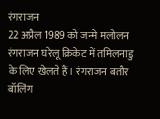रंगराजन
22 अप्रैल 1989 को जन्मे मलोलन रंगराजन घरेलू क्रिकेट में तमिलनाडु के लिए खेलते हैं। रंगराजन बतौर बॉलिंग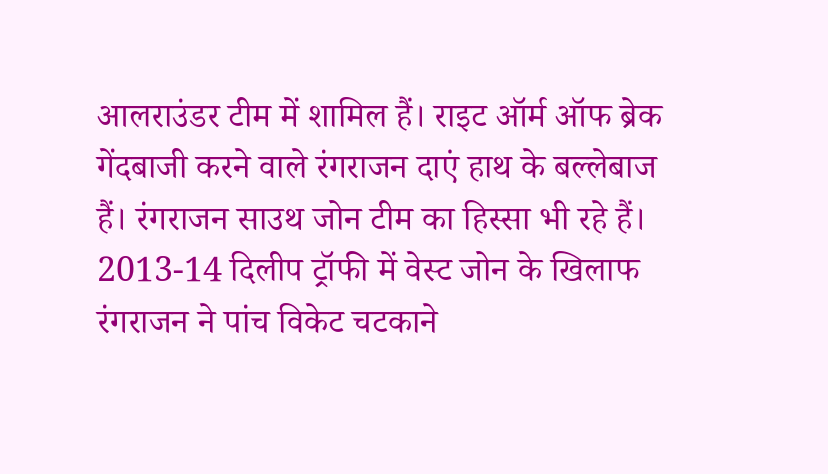आलराउंडर टीम में शामिल हैं। राइट ऑर्म ऑफ ब्रेक गेंदबाजी करने वाले रंगराजन दाएं हाथ के बल्लेबाज हैं। रंगराजन साउथ जोन टीम का हिस्सा भी रहे हैं। 2013-14 दिलीप ट्रॉफी में वेस्ट जोन के खिलाफ रंगराजन ने पांच विकेट चटकाने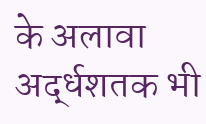के अलावा अर्द्धशतक भी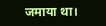जमाया था।